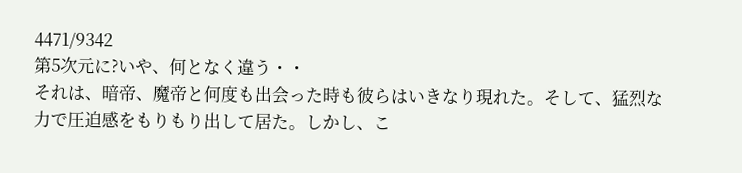4471/9342
第5次元に?いや、何となく違う・・
それは、暗帝、魔帝と何度も出会った時も彼らはいきなり現れた。そして、猛烈な力で圧迫感をもりもり出して居た。しかし、こ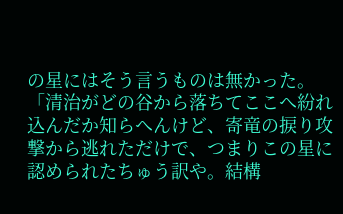の星にはそう言うものは無かった。
「清治がどの谷から落ちてここへ紛れ込んだか知らへんけど、寄竜の捩り攻撃から逃れただけで、つまりこの星に認められたちゅう訳や。結構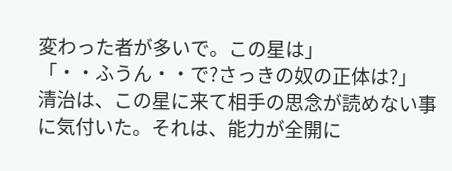変わった者が多いで。この星は」
「・・ふうん・・で?さっきの奴の正体は?」
清治は、この星に来て相手の思念が読めない事に気付いた。それは、能力が全開に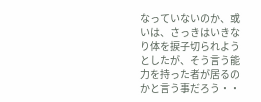なっていないのか、或いは、さっきはいきなり体を捩子切られようとしたが、そう言う能力を持った者が居るのかと言う事だろう・・